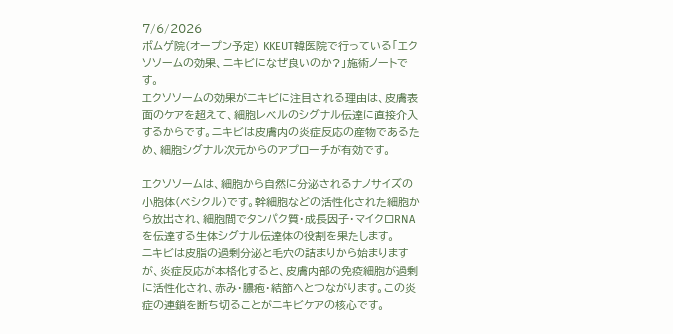7/6/2026
ボムゲ院(オープン予定) KKEUT韓医院で行っている「エクソソームの効果、ニキビになぜ良いのか?」施術ノートです。
エクソソームの効果がニキビに注目される理由は、皮膚表面のケアを超えて、細胞レベルのシグナル伝達に直接介入するからです。ニキビは皮膚内の炎症反応の産物であるため、細胞シグナル次元からのアプローチが有効です。

エクソソームは、細胞から自然に分泌されるナノサイズの小胞体(ベシクル)です。幹細胞などの活性化された細胞から放出され、細胞間でタンパク質・成長因子・マイクロRNAを伝達する生体シグナル伝達体の役割を果たします。
ニキビは皮脂の過剰分泌と毛穴の詰まりから始まりますが、炎症反応が本格化すると、皮膚内部の免疫細胞が過剰に活性化され、赤み・膿疱・結節へとつながります。この炎症の連鎖を断ち切ることがニキビケアの核心です。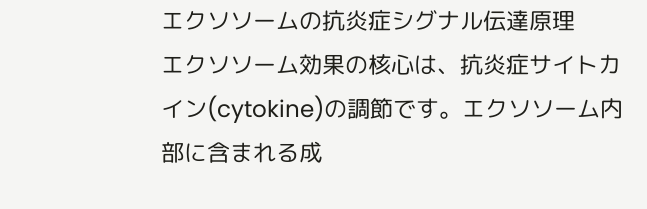エクソソームの抗炎症シグナル伝達原理
エクソソーム効果の核心は、抗炎症サイトカイン(cytokine)の調節です。エクソソーム内部に含まれる成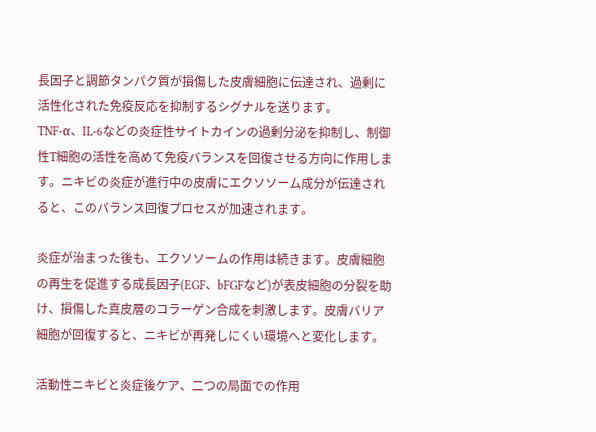長因子と調節タンパク質が損傷した皮膚細胞に伝達され、過剰に活性化された免疫反応を抑制するシグナルを送ります。
TNF-α、IL-6などの炎症性サイトカインの過剰分泌を抑制し、制御性T細胞の活性を高めて免疫バランスを回復させる方向に作用します。ニキビの炎症が進行中の皮膚にエクソソーム成分が伝達されると、このバランス回復プロセスが加速されます。

炎症が治まった後も、エクソソームの作用は続きます。皮膚細胞の再生を促進する成長因子(EGF、bFGFなど)が表皮細胞の分裂を助け、損傷した真皮層のコラーゲン合成を刺激します。皮膚バリア細胞が回復すると、ニキビが再発しにくい環境へと変化します。

活動性ニキビと炎症後ケア、二つの局面での作用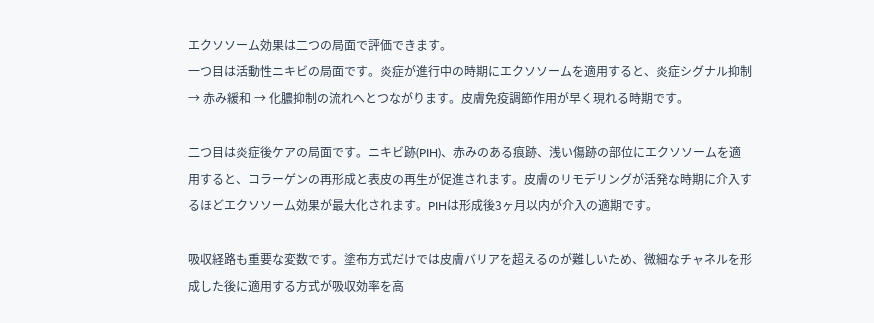エクソソーム効果は二つの局面で評価できます。
一つ目は活動性ニキビの局面です。炎症が進行中の時期にエクソソームを適用すると、炎症シグナル抑制 → 赤み緩和 → 化膿抑制の流れへとつながります。皮膚免疫調節作用が早く現れる時期です。

二つ目は炎症後ケアの局面です。ニキビ跡(PIH)、赤みのある痕跡、浅い傷跡の部位にエクソソームを適用すると、コラーゲンの再形成と表皮の再生が促進されます。皮膚のリモデリングが活発な時期に介入するほどエクソソーム効果が最大化されます。PIHは形成後3ヶ月以内が介入の適期です。

吸収経路も重要な変数です。塗布方式だけでは皮膚バリアを超えるのが難しいため、微細なチャネルを形成した後に適用する方式が吸収効率を高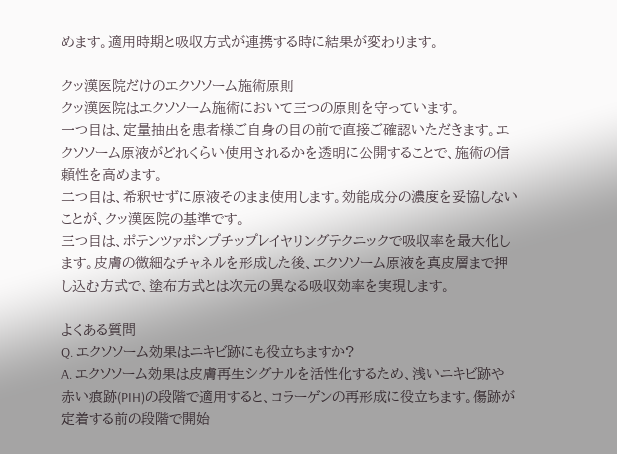めます。適用時期と吸収方式が連携する時に結果が変わります。

クッ漢医院だけのエクソソーム施術原則
クッ漢医院はエクソソーム施術において三つの原則を守っています。
一つ目は、定量抽出を患者様ご自身の目の前で直接ご確認いただきます。エクソソーム原液がどれくらい使用されるかを透明に公開することで、施術の信頼性を高めます。
二つ目は、希釈せずに原液そのまま使用します。効能成分の濃度を妥協しないことが、クッ漢医院の基準です。
三つ目は、ポテンツァポンプチップレイヤリングテクニックで吸収率を最大化します。皮膚の微細なチャネルを形成した後、エクソソーム原液を真皮層まで押し込む方式で、塗布方式とは次元の異なる吸収効率を実現します。

よくある質問
Q. エクソソーム効果はニキビ跡にも役立ちますか?
A. エクソソーム効果は皮膚再生シグナルを活性化するため、浅いニキビ跡や赤い痕跡(PIH)の段階で適用すると、コラーゲンの再形成に役立ちます。傷跡が定着する前の段階で開始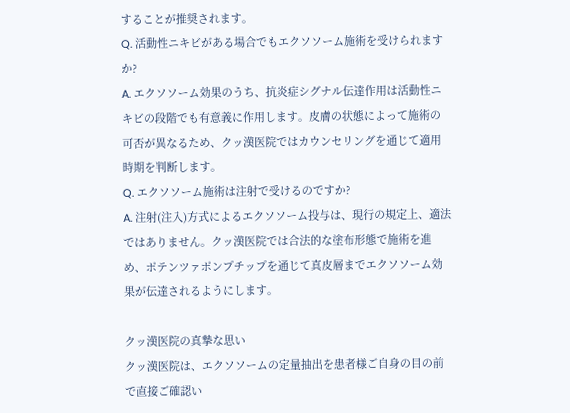することが推奨されます。
Q. 活動性ニキビがある場合でもエクソソーム施術を受けられますか?
A. エクソソーム効果のうち、抗炎症シグナル伝達作用は活動性ニキビの段階でも有意義に作用します。皮膚の状態によって施術の可否が異なるため、クッ漢医院ではカウンセリングを通じて適用時期を判断します。
Q. エクソソーム施術は注射で受けるのですか?
A. 注射(注入)方式によるエクソソーム投与は、現行の規定上、適法ではありません。クッ漢医院では合法的な塗布形態で施術を進め、ポテンツァポンプチップを通じて真皮層までエクソソーム効果が伝達されるようにします。

クッ漢医院の真摯な思い
クッ漢医院は、エクソソームの定量抽出を患者様ご自身の目の前で直接ご確認い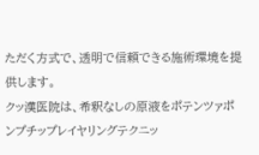ただく方式で、透明で信頼できる施術環境を提供します。
クッ漢医院は、希釈なしの原液をポテンツァポンプチップレイヤリングテクニッ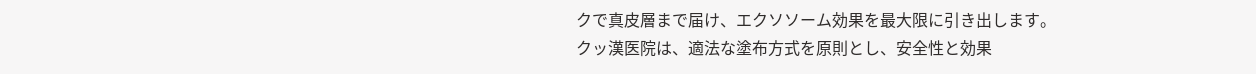クで真皮層まで届け、エクソソーム効果を最大限に引き出します。
クッ漢医院は、適法な塗布方式を原則とし、安全性と効果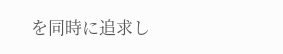を同時に追求し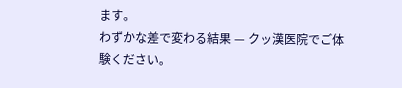ます。
わずかな差で変わる結果 — クッ漢医院でご体験ください。